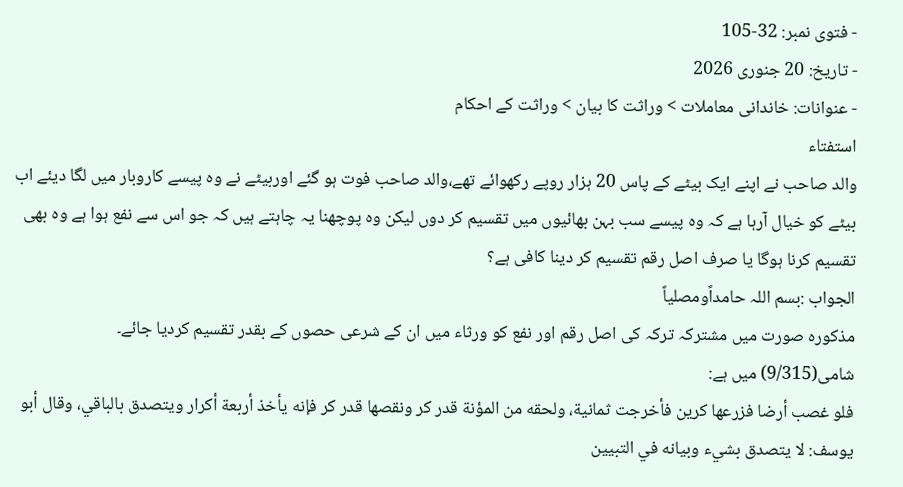- فتوی نمبر: 32-105
- تاریخ: 20 جنوری 2026
- عنوانات: خاندانی معاملات > وراثت کا بیان > وراثت کے احکام
استفتاء
والد صاحب نے اپنے ایک بیٹے کے پاس 20 ہزار روپے رکھوائے تھے،والد صاحب فوت ہو گئے اوربیٹے نے وہ پیسے کاروبار میں لگا دیئے اب بیٹے کو خیال آرہا ہے کہ وہ پیسے سب بہن بھائیوں میں تقسیم کر دوں لیکن وہ پوچھنا یہ چاہتے ہیں کہ جو اس سے نفع ہوا ہے وہ بھی تقسیم کرنا ہوگا یا صرف اصل رقم تقسیم کر دینا کافی ہے؟
الجواب :بسم اللہ حامداًومصلیاً
مذکورہ صورت میں مشترکہ ترکہ کی اصل رقم اور نفع کو ورثاء میں ان کے شرعی حصوں کے بقدر تقسیم کردیا جائے۔
شامى(9/315) میں ہے:
فلو غصب أرضا فزرعها كرين فأخرجت ثمانية، ولحقه من المؤنة قدر كر ونقصها قدر كر فإنه يأخذ أربعة أكرار ويتصدق بالباقي، وقال أبو يوسف: لا يتصدق بشيء وبيانه في التبيين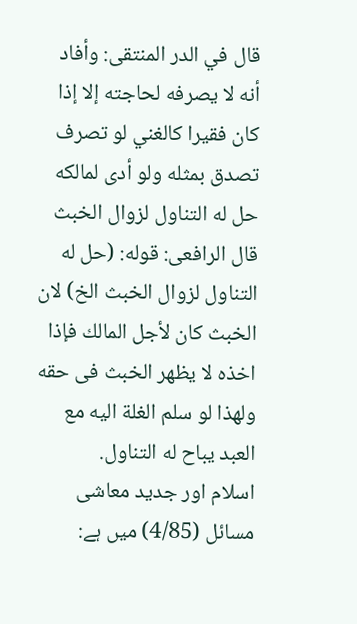قال في الدر المنتقى: وأفاد أنه لا يصرفه لحاجته إلا إذا كان فقيرا كالغني لو تصرف تصدق بمثله ولو أدى لمالكه حل له التناول لزوال الخبث
قال الرافعى: قوله: (حل له التناول لزوال الخبث الخ) لان الخبث كان لأجل المالك فإذا اخذه لا يظهر الخبث فى حقه ولهذا لو سلم الغلة اليه مع العبد يباح له التناول.
اسلام اور جدید معاشی مسائل (4/85) میں ہے: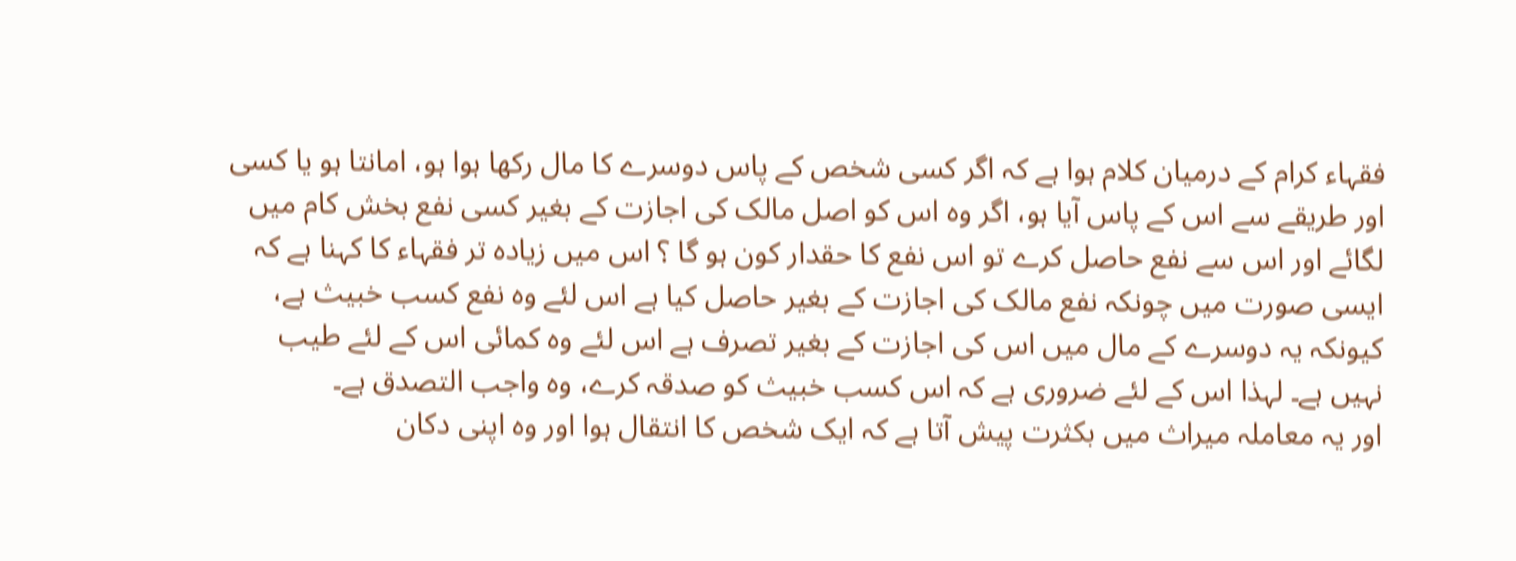فقہاء کرام کے درمیان کلام ہوا ہے کہ اگر کسی شخص کے پاس دوسرے کا مال رکھا ہوا ہو، امانتا ہو یا کسی اور طریقے سے اس کے پاس آیا ہو، اگر وہ اس کو اصل مالک کی اجازت کے بغیر کسی نفع بخش کام میں لگائے اور اس سے نفع حاصل کرے تو اس نفع کا حقدار کون ہو گا ؟ اس میں زیادہ تر فقہاء کا کہنا ہے کہ ایسی صورت میں چونکہ نفع مالک کی اجازت کے بغیر حاصل کیا ہے اس لئے وہ نفع کسب خبیث ہے، کیونکہ یہ دوسرے کے مال میں اس کی اجازت کے بغیر تصرف ہے اس لئے وہ کمائی اس کے لئے طیب نہیں ہے۔ لہذا اس کے لئے ضروری ہے کہ اس کسب خبیث کو صدقہ کرے، وہ واجب التصدق ہے۔
اور یہ معاملہ میراث میں بکثرت پیش آتا ہے کہ ایک شخص کا انتقال ہوا اور وہ اپنی دکان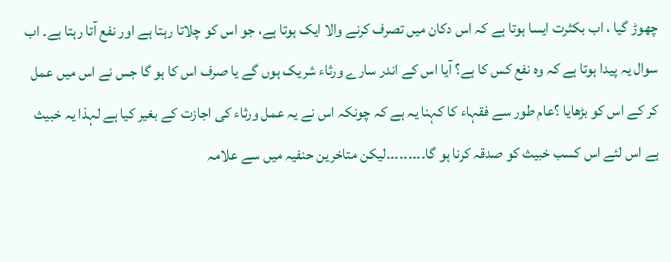چھوڑ گیا ، اب بکثرت ایسا ہوتا ہے کہ اس دکان میں تصرف کرنے والا ایک ہوتا ہے، جو اس کو چلاتا رہتا ہے اور نفع آتا رہتا ہے۔ اب سوال یہ پیدا ہوتا ہے کہ وہ نفع کس کا ہے؟ آیا اس کے اندر سارے ورثاء شریک ہوں گے یا صرف اس کا ہو گا جس نے اس میں عمل کر کے اس کو بڑھایا ؟عام طور سے فقہاء کا کہنا یہ ہے کہ چونکہ اس نے یہ عمل ورثاء کی اجازت کے بغیر کیا ہے لہذا یہ خبیث ہے اس لئے اس کسب خبیث کو صدقہ کرنا ہو گا۔۔۔۔۔۔۔۔۔لیکن متاخرین حنفیہ میں سے علامہ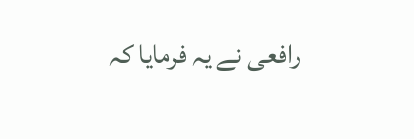رافعی نے یہ فرمایا کہ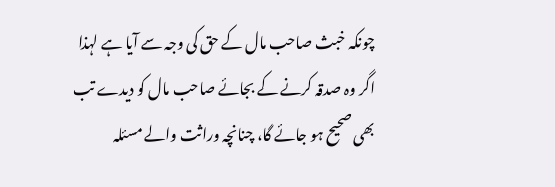چونکہ خبث صاحب مال کے حق کی وجہ سے آیا ہے لہذا اگر وہ صدقہ کرنے کے بجائے صاحب مال کو دیدے تب بھی صحیح ہو جائے گا، چنانچہ وراثت والے مسئلہ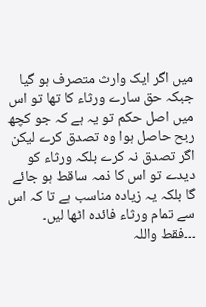میں اگر ایک وارث متصرف ہو گیا جبکہ حق سارے ورثاء کا تھا تو اس میں اصل حکم تو یہ ہے کہ جو کچھ ربح حاصل ہوا وہ تصدق کرے لیکن اگر تصدق نہ کرے بلکہ ورثاء کو دیدے تو اس کا ذمہ ساقط ہو جائے گا بلکہ یہ زیادہ مناسب ہے تا کہ اس سے تمام ورثاء فائدہ اٹھا لیں۔
۔۔۔فقط واللہ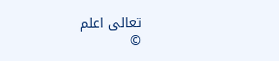تعالی اعلم
©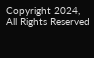Copyright 2024, All Rights Reserved